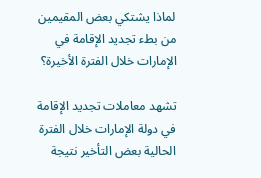لماذا يشتكي بعض المقيمين من بطء تجديد الإقامة في الإمارات خلال الفترة الأخيرة؟

تشهد معاملات تجديد الإقامة في دولة الإمارات خلال الفترة الحالية بعض التأخير نتيجة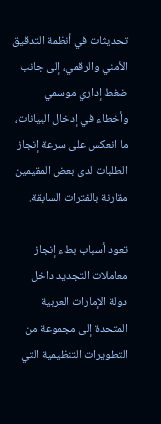تحديثات في أنظمة التدقيق الأمني والرقمي، إلى جانب ضغط إداري موسمي وأخطاء في إدخال البيانات، ما انعكس على سرعة إنجاز الطلبات لدى بعض المقيمين مقارنة بالفترات السابقة.

تعود أسباب بطء إنجاز معاملات التجديد داخل دولة الإمارات العربية المتحدة إلى مجموعة من التطويرات التنظيمية التي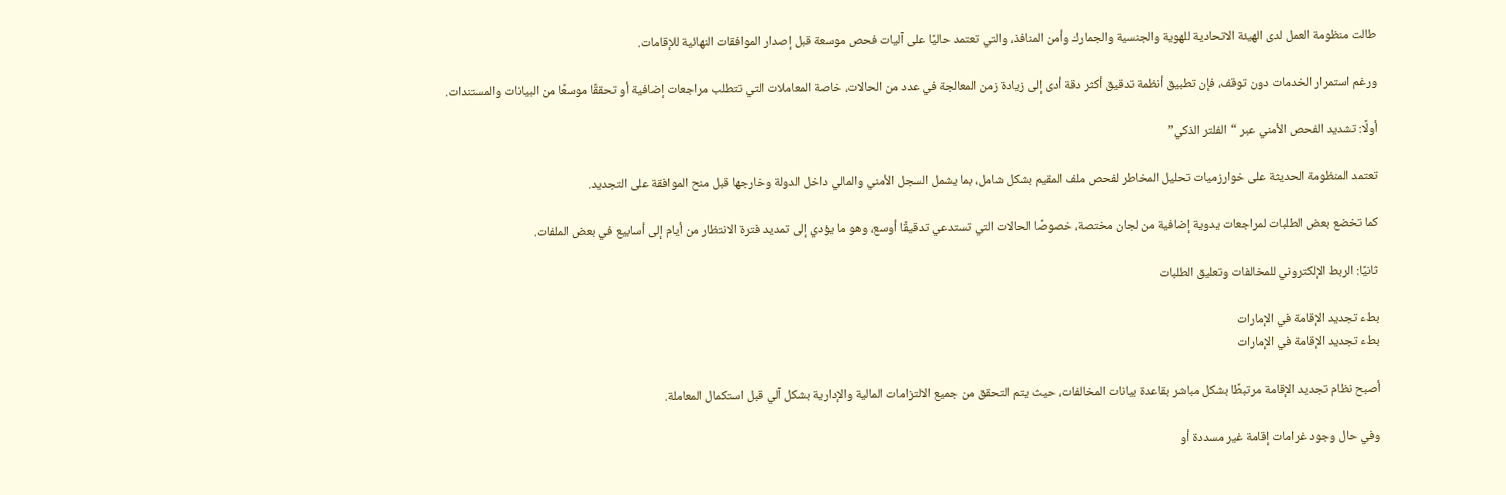طالت منظومة العمل لدى الهيئة الاتحادية للهوية والجنسية والجمارك وأمن المنافذ، والتي تعتمد حاليًا على آليات فحص موسعة قبل إصدار الموافقات النهائية للإقامات.

ورغم استمرار الخدمات دون توقف، فإن تطبيق أنظمة تدقيق أكثر دقة أدى إلى زيادة زمن المعالجة في عدد من الحالات، خاصة المعاملات التي تتطلب مراجعات إضافية أو تحققًا موسعًا من البيانات والمستندات.

أولًا: تشديد الفحص الأمني عبر “الفلتر الذكي”

تعتمد المنظومة الحديثة على خوارزميات تحليل المخاطر لفحص ملف المقيم بشكل شامل، بما يشمل السجل الأمني والمالي داخل الدولة وخارجها قبل منح الموافقة على التجديد.

كما تخضع بعض الطلبات لمراجعات يدوية إضافية من لجان مختصة، خصوصًا الحالات التي تستدعي تدقيقًا أوسع، وهو ما يؤدي إلى تمديد فترة الانتظار من أيام إلى أسابيع في بعض الملفات.

ثانيًا: الربط الإلكتروني للمخالفات وتعليق الطلبات

بطء تجديد الإقامة في الإمارات
بطء تجديد الإقامة في الإمارات

أصبح نظام تجديد الإقامة مرتبطًا بشكل مباشر بقاعدة بيانات المخالفات، حيث يتم التحقق من جميع الالتزامات المالية والإدارية بشكل آلي قبل استكمال المعاملة.

وفي حال وجود غرامات إقامة غير مسددة أو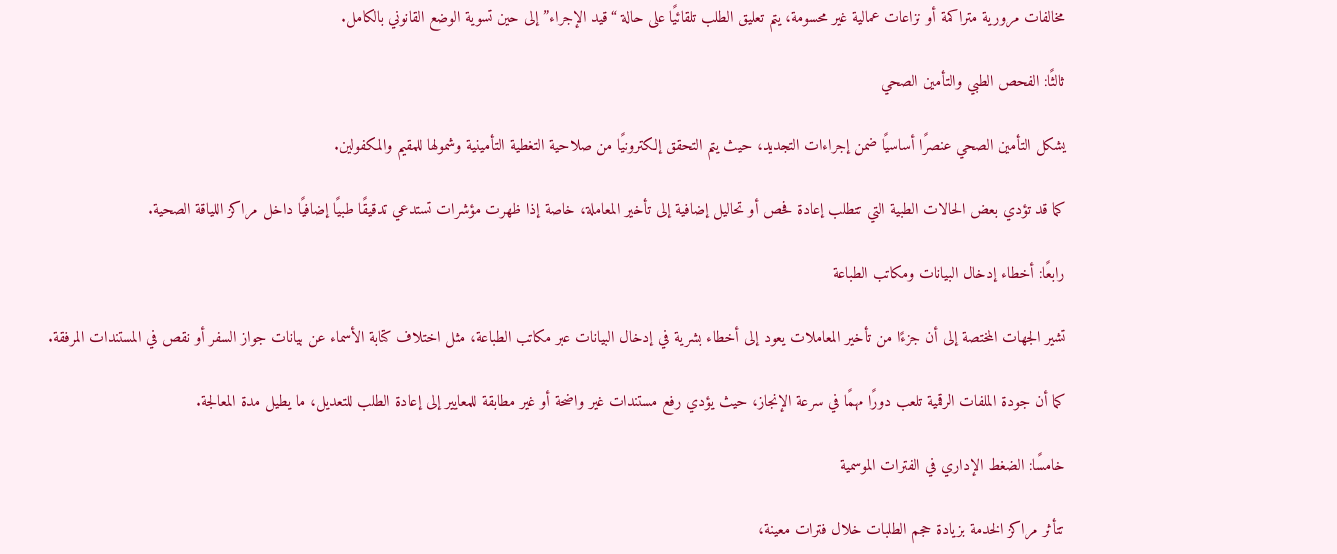مخالفات مرورية متراكمة أو نزاعات عمالية غير محسومة، يتم تعليق الطلب تلقائيًا على حالة “قيد الإجراء” إلى حين تسوية الوضع القانوني بالكامل.

ثالثًا: الفحص الطبي والتأمين الصحي

يشكل التأمين الصحي عنصرًا أساسيًا ضمن إجراءات التجديد، حيث يتم التحقق إلكترونيًا من صلاحية التغطية التأمينية وشمولها للمقيم والمكفولين.

كما قد تؤدي بعض الحالات الطبية التي تتطلب إعادة فحص أو تحاليل إضافية إلى تأخير المعاملة، خاصة إذا ظهرت مؤشرات تستدعي تدقيقًا طبيًا إضافيًا داخل مراكز اللياقة الصحية.

رابعًا: أخطاء إدخال البيانات ومكاتب الطباعة

تشير الجهات المختصة إلى أن جزءًا من تأخير المعاملات يعود إلى أخطاء بشرية في إدخال البيانات عبر مكاتب الطباعة، مثل اختلاف كتابة الأسماء عن بيانات جواز السفر أو نقص في المستندات المرفقة.

كما أن جودة الملفات الرقمية تلعب دورًا مهمًا في سرعة الإنجاز، حيث يؤدي رفع مستندات غير واضحة أو غير مطابقة للمعايير إلى إعادة الطلب للتعديل، ما يطيل مدة المعالجة.

خامسًا: الضغط الإداري في الفترات الموسمية

تتأثر مراكز الخدمة بزيادة حجم الطلبات خلال فترات معينة،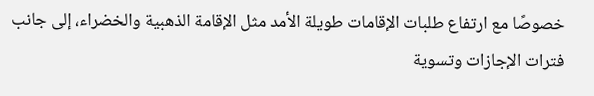خصوصًا مع ارتفاع طلبات الإقامات طويلة الأمد مثل الإقامة الذهبية والخضراء، إلى جانب فترات الإجازات وتسوية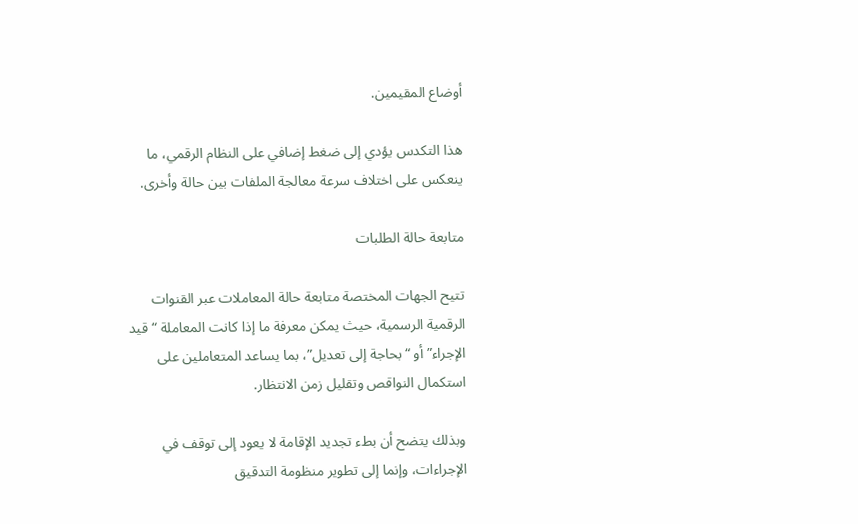أوضاع المقيمين.

هذا التكدس يؤدي إلى ضغط إضافي على النظام الرقمي، ما ينعكس على اختلاف سرعة معالجة الملفات بين حالة وأخرى.

متابعة حالة الطلبات

تتيح الجهات المختصة متابعة حالة المعاملات عبر القنوات الرقمية الرسمية، حيث يمكن معرفة ما إذا كانت المعاملة “قيد الإجراء” أو “بحاجة إلى تعديل”، بما يساعد المتعاملين على استكمال النواقص وتقليل زمن الانتظار.

وبذلك يتضح أن بطء تجديد الإقامة لا يعود إلى توقف في الإجراءات، وإنما إلى تطوير منظومة التدقيق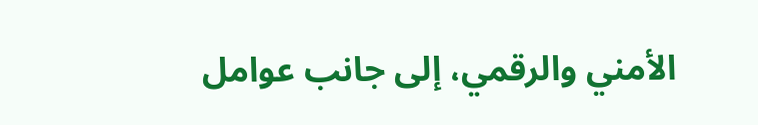الأمني والرقمي، إلى جانب عوامل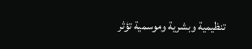تنظيمية وبشرية وموسمية تؤثر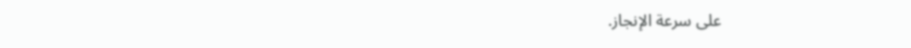على سرعة الإنجاز.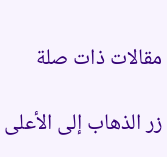مقالات ذات صلة

زر الذهاب إلى الأعلى